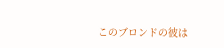このブロンドの彼は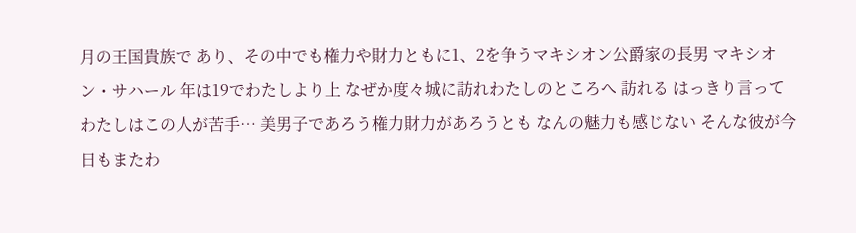月の王国貴族で あり、その中でも権力や財力ともに1、2を争うマキシオン公爵家の長男 マキシオン・サハール 年は19でわたしより上 なぜか度々城に訪れわたしのところへ 訪れる はっきり言ってわたしはこの人が苦手… 美男子であろう権力財力があろうとも なんの魅力も感じない そんな彼が今日もまたわ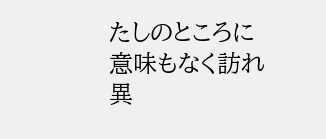たしのところに 意味もなく訪れ 異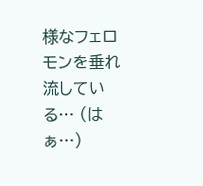様なフェロモンを垂れ流している… (はぁ…)